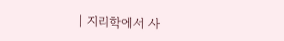| 지리학에서 사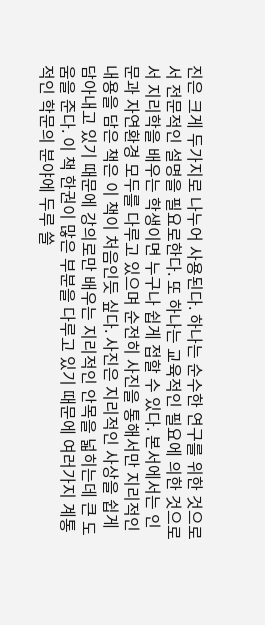진은 크게 두가지로 나누어 사용된다. 하나는 순수한 연구를 위한 것으로서 전문적인 설명을 필요로한다. 또 하나는 교육적인 필요에 의한 것으로서 지리학을 배우는 학생이면 누구나 쉽게 접할 수 있다. 본서에서는 인문과 자연환경 모두를 다루고 있으며 순전히 사진을 통해서만 지리적인 내용을 담은 책은 이 책이 처음인듯 싶다. 사진은 지리적인 사상을 쉽게 담아내고 있기 때문에 강의로만 배우는 지리적인 안목을 넓히는데 큰 도움을 준다. 이 책 한권이 많은 부분을 다루고 있기 때문에 여러가지 계통적인 학문의 분야에 두루 쓸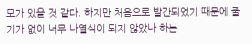모가 있을 것 같다. 하지만 처음으로 발간되었기 때문에 줄기가 없이 너무 나열식이 되지 않았나 하는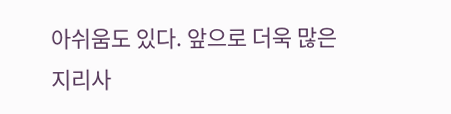아쉬움도 있다. 앞으로 더욱 많은 지리사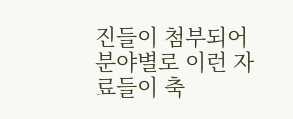진들이 첨부되어 분야별로 이런 자료들이 축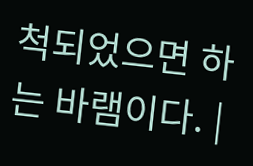척되었으면 하는 바램이다. |